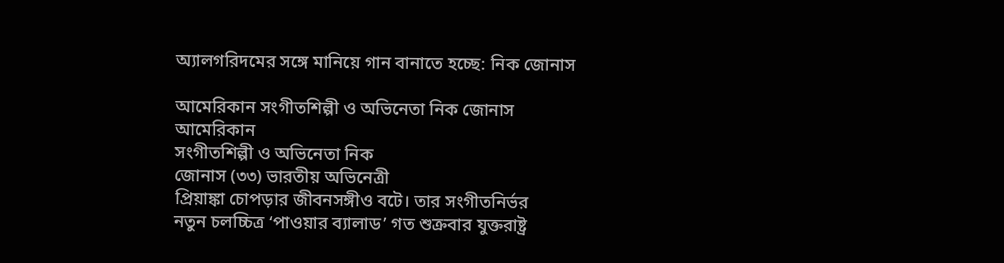অ্যালগরিদমের সঙ্গে মানিয়ে গান বানাতে হচ্ছে: নিক জোনাস

আমেরিকান সংগীতশিল্পী ও অভিনেতা নিক জোনাস
আমেরিকান
সংগীতশিল্পী ও অভিনেতা নিক
জোনাস (৩৩) ভারতীয় অভিনেত্রী
প্রিয়াঙ্কা চোপড়ার জীবনসঙ্গীও বটে। তার সংগীতনির্ভর
নতুন চলচ্চিত্র ‘পাওয়ার ব্যালাড’ গত শুক্রবার যুক্তরাষ্ট্র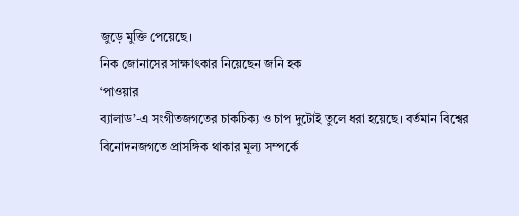জুড়ে মুক্তি পেয়েছে।
নিক জোনাসের সাক্ষাৎকার নিয়েছেন জনি হক
‘পাওয়ার
ব্যালাড’-এ সংগীতজগতের চাকচিক্য ও চাপ দুটোই তুলে ধরা হয়েছে। বর্তমান বিশ্বের বিনোদনজগতে প্রাসঙ্গিক থাকার মূল্য সম্পর্কে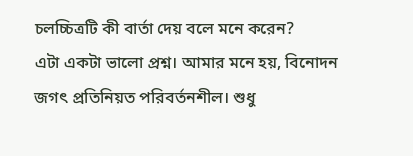চলচ্চিত্রটি কী বার্তা দেয় বলে মনে করেন?
এটা একটা ভালো প্রশ্ন। আমার মনে হয়, বিনোদন জগৎ প্রতিনিয়ত পরিবর্তনশীল। শুধু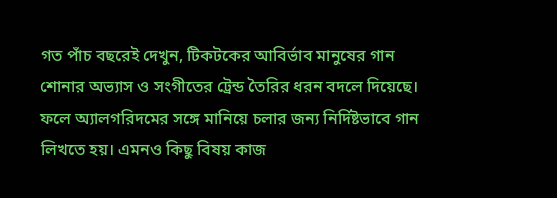গত পাঁচ বছরেই দেখুন, টিকটকের আবির্ভাব মানুষের গান শোনার অভ্যাস ও সংগীতের ট্রেন্ড তৈরির ধরন বদলে দিয়েছে। ফলে অ্যালগরিদমের সঙ্গে মানিয়ে চলার জন্য নির্দিষ্টভাবে গান লিখতে হয়। এমনও কিছু বিষয় কাজ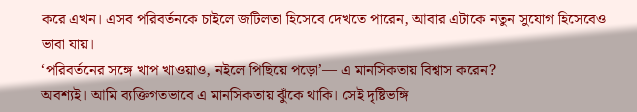করে এখন। এসব পরিবর্তনকে চাইলে জটিলতা হিসেবে দেখতে পারেন, আবার এটাকে নতুন সুযোগ হিসেবেও ভাবা যায়।
‘পরিবর্তনের সঙ্গে খাপ খাওয়াও, নইলে পিছিয়ে পড়ো’— এ মানসিকতায় বিশ্বাস করেন?
অবশ্যই। আমি ব্যক্তিগতভাবে এ মানসিকতায় ঝুঁকে থাকি। সেই দৃষ্টিভঙ্গি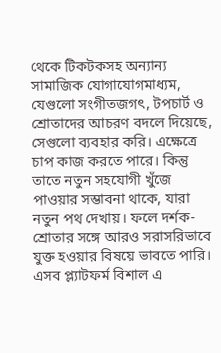থেকে টিকটকসহ অন্যান্য সামাজিক যোগাযোগমাধ্যম, যেগুলো সংগীতজগৎ, টপচার্ট ও শ্রোতাদের আচরণ বদলে দিয়েছে, সেগুলো ব্যবহার করি। এক্ষেত্রে চাপ কাজ করতে পারে। কিন্তু তাতে নতুন সহযোগী খুঁজে পাওয়ার সম্ভাবনা থাকে, যারা নতুন পথ দেখায়। ফলে দর্শক-শ্রোতার সঙ্গে আরও সরাসরিভাবে যুক্ত হওয়ার বিষয়ে ভাবতে পারি। এসব প্ল্যাটফর্ম বিশাল এ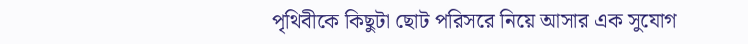পৃথিবীকে কিছুটা ছোট পরিসরে নিয়ে আসার এক সুযোগ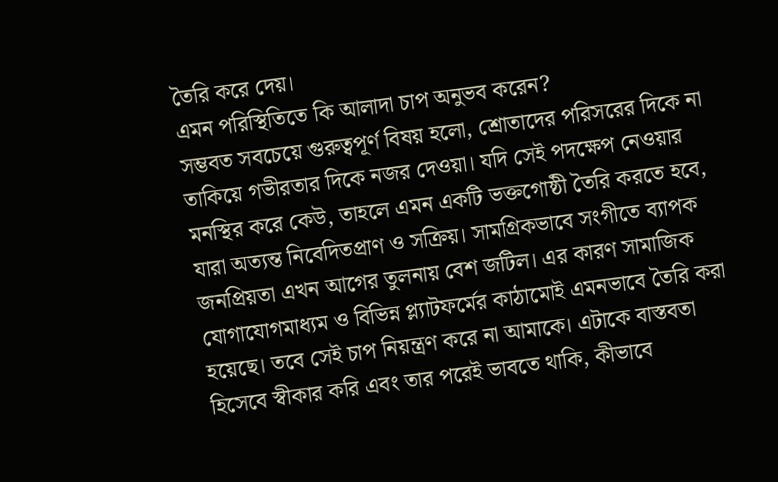তৈরি করে দেয়।
এমন পরিস্থিতিতে কি আলাদা চাপ অনুভব করেন?
সম্ভবত সবচেয়ে গুরুত্বপূর্ণ বিষয় হলো, শ্রোতাদের পরিসরের দিকে না তাকিয়ে গভীরতার দিকে নজর দেওয়া। যদি সেই পদক্ষেপ নেওয়ার মনস্থির করে কেউ, তাহলে এমন একটি ভক্তগোষ্ঠী তৈরি করতে হবে, যারা অত্যন্ত নিবেদিতপ্রাণ ও সক্রিয়। সামগ্রিকভাবে সংগীতে ব্যাপক জনপ্রিয়তা এখন আগের তুলনায় বেশ জটিল। এর কারণ সামাজিক যোগাযোগমাধ্যম ও বিভিন্ন প্ল্যাটফর্মের কাঠামোই এমনভাবে তৈরি করা হয়েছে। তবে সেই চাপ নিয়ন্ত্রণ করে না আমাকে। এটাকে বাস্তবতা হিসেবে স্বীকার করি এবং তার পরেই ভাবতে থাকি, কীভাবে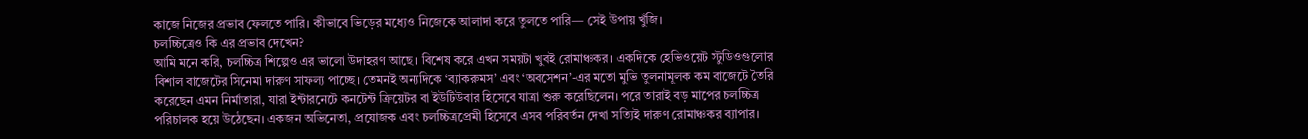কাজে নিজের প্রভাব ফেলতে পারি। কীভাবে ভিড়ের মধ্যেও নিজেকে আলাদা করে তুলতে পারি— সেই উপায় খুঁজি।
চলচ্চিত্রেও কি এর প্রভাব দেখেন?
আমি মনে করি, চলচ্চিত্র শিল্পেও এর ভালো উদাহরণ আছে। বিশেষ করে এখন সময়টা খুবই রোমাঞ্চকর। একদিকে হেভিওয়েট স্টুডিওগুলোর বিশাল বাজেটের সিনেমা দারুণ সাফল্য পাচ্ছে। তেমনই অন্যদিকে ‘ব্যাকরুমস’ এবং ‘অবসেশন’-এর মতো মুভি তুলনামূলক কম বাজেটে তৈরি করেছেন এমন নির্মাতারা, যারা ইন্টারনেটে কনটেন্ট ক্রিয়েটর বা ইউটিউবার হিসেবে যাত্রা শুরু করেছিলেন। পরে তারাই বড় মাপের চলচ্চিত্র পরিচালক হয়ে উঠেছেন। একজন অভিনেতা, প্রযোজক এবং চলচ্চিত্রপ্রেমী হিসেবে এসব পরিবর্তন দেখা সত্যিই দারুণ রোমাঞ্চকর ব্যাপার।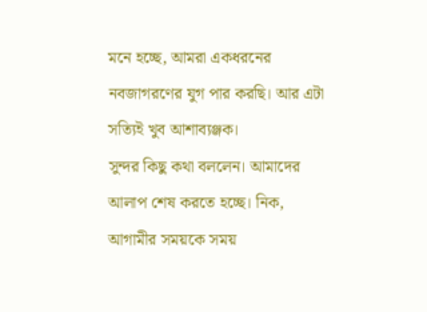মনে হচ্ছে, আমরা একধরনের নবজাগরণের যুগ পার করছি। আর এটা সত্যিই খুব আশাব্যঞ্জক।
সুন্দর কিছু কথা বললেন। আমাদের আলাপ শেষ করতে হচ্ছে। নিক, আগামীর সময়কে সময়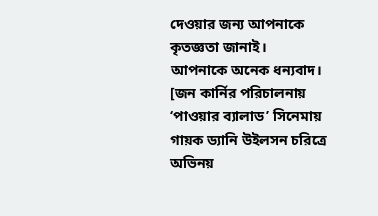দেওয়ার জন্য আপনাকে কৃতজ্ঞতা জানাই।
আপনাকে অনেক ধন্যবাদ।
[জন কার্নির পরিচালনায় ‘পাওয়ার ব্যালাড’ সিনেমায় গায়ক ড্যানি উইলসন চরিত্রে অভিনয়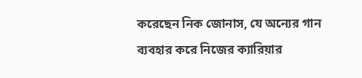করেছেন নিক জোনাস, যে অন্যের গান ব্যবহার করে নিজের ক্যারিয়ার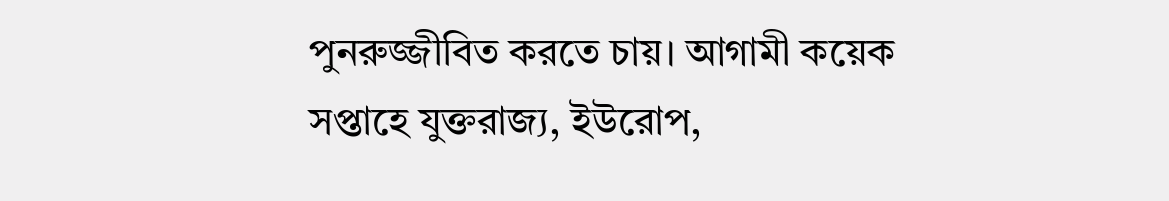পুনরুজ্জীবিত করতে চায়। আগামী কয়েক সপ্তাহে যুক্তরাজ্য, ইউরোপ,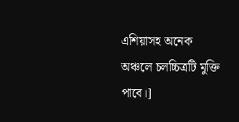এশিয়াসহ অনেক অঞ্চলে চলচ্চিত্রটি মুক্তি পাবে।]